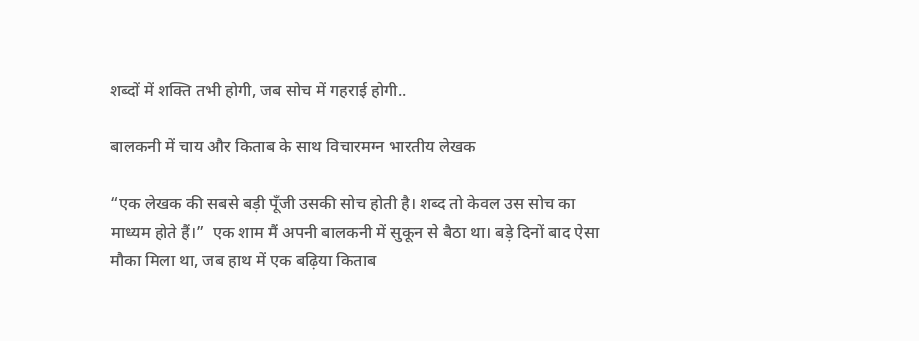शब्दों में शक्ति तभी होगी, जब सोच में गहराई होगी..

बालकनी में चाय और किताब के साथ विचारमग्न भारतीय लेखक

“एक लेखक की सबसे बड़ी पूँजी उसकी सोच होती है। शब्द तो केवल उस सोच का माध्यम होते हैं।”  एक शाम मैं अपनी बालकनी में सुकून से बैठा था। बड़े दिनों बाद ऐसा मौका मिला था, जब हाथ में एक बढ़िया किताब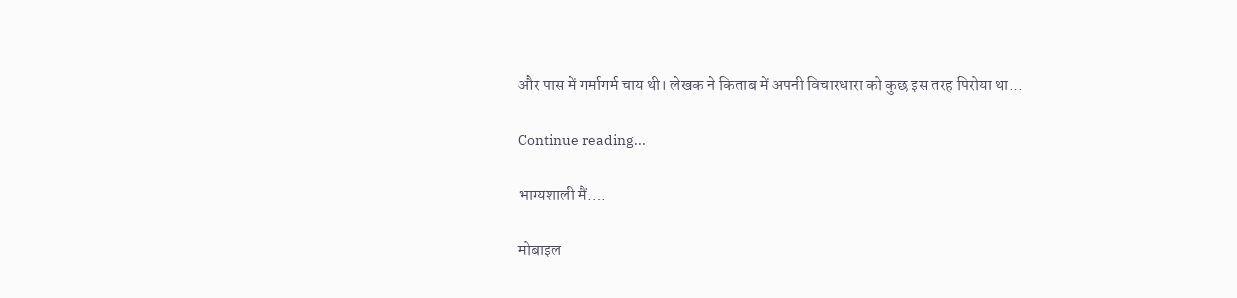और पास में गर्मागर्म चाय थी। लेखक ने किताब में अपनी विचारधारा को कुछ इस तरह पिरोया था...

Continue reading...

भाग्यशाली मैं….

मोबाइल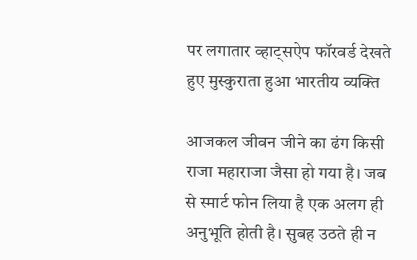पर लगातार व्हाट्सऐप फॉरवर्ड देखते हुए मुस्कुराता हुआ भारतीय व्यक्ति

आजकल जीवन जीने का ढंग किसी राजा महाराजा जैसा हो गया है। जब से स्मार्ट फोन लिया है एक अलग ही अनुभूति होती है। सुबह उठते ही न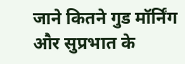जाने कितने गुड मॉर्निंग और सुप्रभात के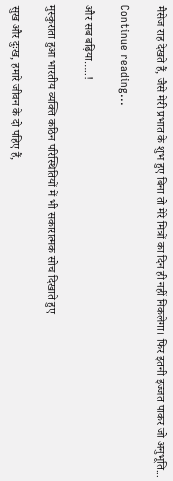मैसेज राह देखते हैं, जैसे मेरी प्रभात के शुभ हुए बिना तो मेरे मित्रों का दिन ही नहीं निकलेगा। फिर इतनी इज्जत पाकर जो अनुभूति...

Continue reading...

और सब बढ़िया…..!

मुस्कुराता हुआ भारतीय व्यक्ति कठिन परिस्थितियों में भी सकारात्मक सोच दिखाते हुए

सुख और दुःख, हमारे जीवन के दो पहिए हैं,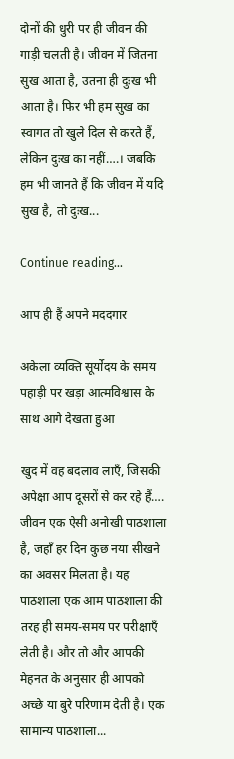दोनों की धुरी पर ही जीवन की गाड़ी चलती है। जीवन में जितना सुख आता है, उतना ही दुःख भी आता है। फिर भी हम सुख का स्वागत तो खुले दिल से करते हैं, लेकिन दुःख का नहीं….। जबकि हम भी जानते हैं कि जीवन में यदि सुख है, तो दुःख...

Continue reading...

आप ही हैं अपने मददगार

अकेला व्यक्ति सूर्योदय के समय पहाड़ी पर खड़ा आत्मविश्वास के साथ आगे देखता हुआ

खुद में वह बदलाव लाएँ, जिसकी अपेक्षा आप दूसरों से कर रहे हैं….  जीवन एक ऐसी अनोखी पाठशाला है, जहाँ हर दिन कुछ नया सीखने का अवसर मिलता है। यह पाठशाला एक आम पाठशाला की तरह ही समय-समय पर परीक्षाएँ लेती है। और तो और आपकी मेहनत के अनुसार ही आपको अच्छे या बुरे परिणाम देती है। एक सामान्य पाठशाला...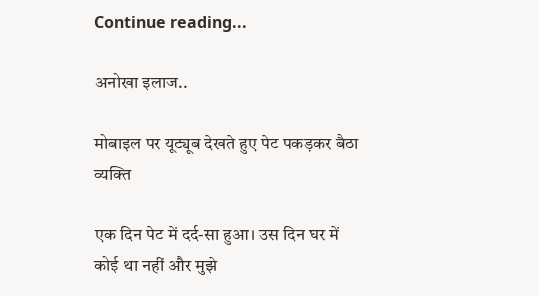Continue reading...

अनोखा इलाज..

मोबाइल पर यूट्यूब देखते हुए पेट पकड़कर बैठा व्यक्ति

एक दिन पेट में दर्द-सा हुआ। उस दिन घर में कोई था नहीं और मुझे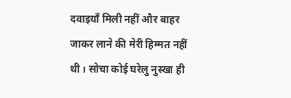दवाइयाँ मिली नहीं और बाहर जाकर लाने की मेरी हिम्मत नहीं थी। सोचा कोई घरेलु नुस्खा ही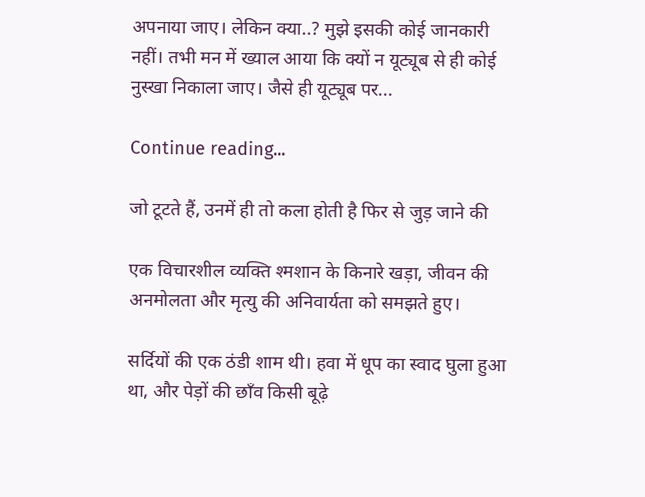अपनाया जाए। लेकिन क्या..? मुझे इसकी कोई जानकारी नहीं। तभी मन में ख्याल आया कि क्यों न यूट्यूब से ही कोई नुस्खा निकाला जाए। जैसे ही यूट्यूब पर...

Continue reading...

जो टूटते हैं, उनमें ही तो कला होती है फिर से जुड़ जाने की

एक विचारशील व्यक्ति श्मशान के किनारे खड़ा, जीवन की अनमोलता और मृत्यु की अनिवार्यता को समझते हुए।

सर्दियों की एक ठंडी शाम थी। हवा में धूप का स्वाद घुला हुआ था, और पेड़ों की छाँव किसी बूढ़े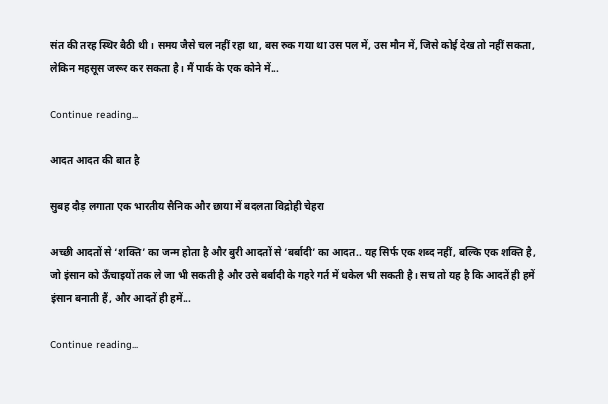संत की तरह स्थिर बैठी थी। समय जैसे चल नहीं रहा था, बस रुक गया था उस पल में, उस मौन में, जिसे कोई देख तो नहीं सकता, लेकिन महसूस जरूर कर सकता है। मैं पार्क के एक कोने में...

Continue reading...

आदत आदत की बात है

सुबह दौड़ लगाता एक भारतीय सैनिक और छाया में बदलता विद्रोही चेहरा

अच्छी आदतों से ‘शक्ति’ का जन्म होता है और बुरी आदतों से ‘बर्बादी’ का आदत.. यह सिर्फ एक शब्द नहीं, बल्कि एक शक्ति है, जो इंसान को ऊँचाइयों तक ले जा भी सकती है और उसे बर्बादी के गहरे गर्त में धकेल भी सकती है। सच तो यह है कि आदतें ही हमें इंसान बनाती हैं, और आदतें ही हमें...

Continue reading...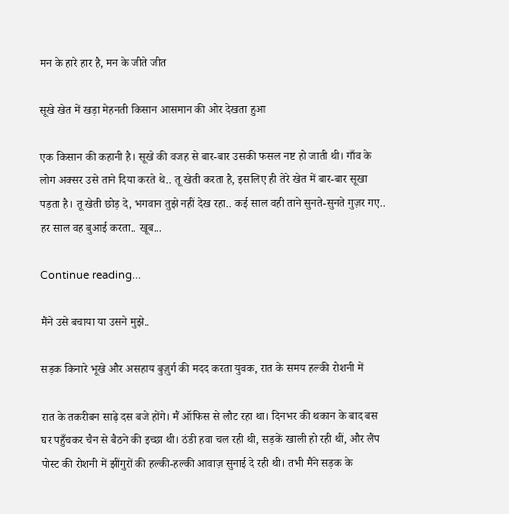मन के हारे हार है, मन के जीते जीत

सूखे खेत में खड़ा मेहनती किसान आसमान की ओर देखता हुआ

एक किसान की कहानी है। सूखे की वजह से बार-बार उसकी फसल नष्ट हो जाती थी। गाँव के लोग अक्सर उसे ताने दिया करते थे.. तू खेती करता है, इसलिए ही तेरे खेत में बार-बार सूखा पड़ता है। तू खेती छोड़ दे, भगवान तुझे नहीं देख रहा.. कई साल वही ताने सुनते-सुनते गुज़र गए.. हर साल वह बुआई करता.. खूब...

Continue reading...

मैंने उसे बचाया या उसने मुझे..

सड़क किनारे भूखे और असहाय बुज़ुर्ग की मदद करता युवक, रात के समय हल्की रोशनी में

रात के तकरीबन साढ़े दस बजे होंगे। मैं ऑफिस से लौट रहा था। दिनभर की थकान के बाद बस घर पहुँचकर चैन से बैठने की इच्छा थी। ठंडी हवा चल रही थी, सड़कें खाली हो रही थीं, और लैंप पोस्ट की रोशनी में झींगुरों की हल्की-हल्की आवाज़ सुनाई दे रही थी। तभी मैंने सड़क के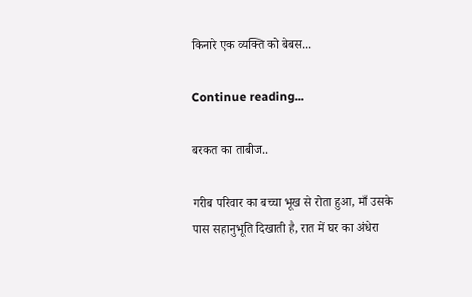किनारे एक व्यक्ति को बेबस...

Continue reading...

बरकत का ताबीज..

गरीब परिवार का बच्चा भूख से रोता हुआ, माँ उसके पास सहानुभूति दिखाती है, रात में घर का अंधेरा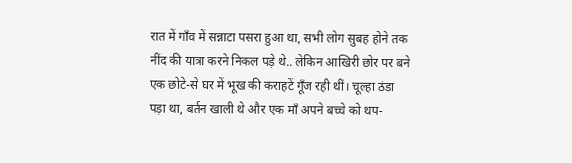रात में गाँव में सन्नाटा पसरा हुआ था, सभी लोग सुबह होने तक नींद की यात्रा करने निकल पड़े थे.. लेकिन आखिरी छोर पर बने एक छोटे-से घर में भूख की कराहटें गूँज रही थीं। चूल्हा ठंडा पड़ा था, बर्तन खाली थे और एक माँ अपने बच्चे को थप-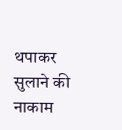थपाकर सुलाने की नाकाम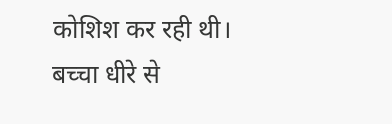कोशिश कर रही थी। बच्चा धीरे से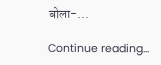बोला-...

Continue reading...